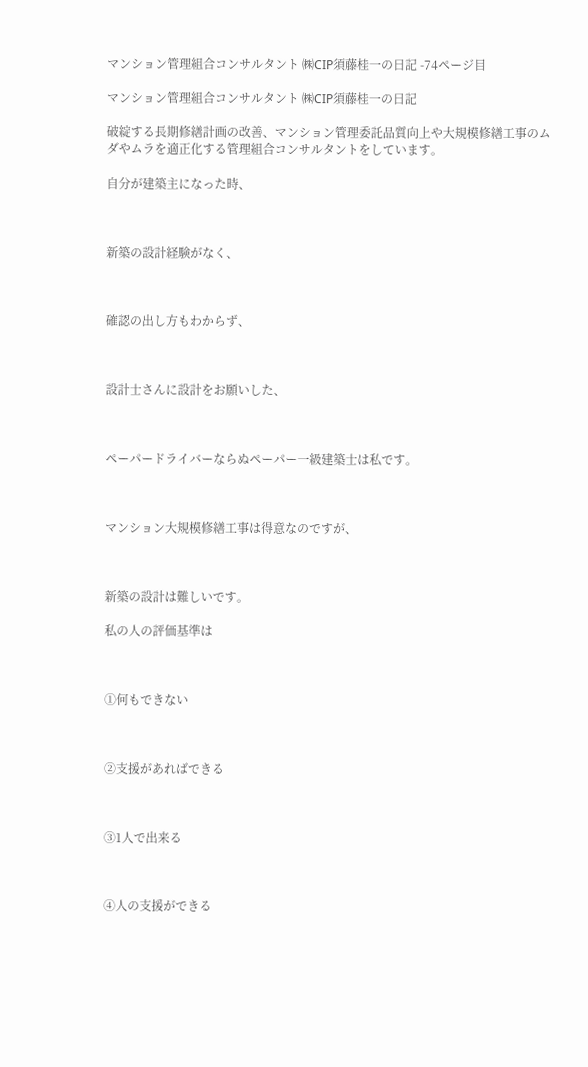マンション管理組合コンサルタント ㈱CIP須藤桂一の日記 -74ページ目

マンション管理組合コンサルタント ㈱CIP須藤桂一の日記

破綻する長期修繕計画の改善、マンション管理委託品質向上や大規模修繕工事のムダやムラを適正化する管理組合コンサルタントをしています。

自分が建築主になった時、



新築の設計経験がなく、



確認の出し方もわからず、



設計士さんに設計をお願いした、



ペーパードライバーならぬペーパー一級建築士は私です。



マンション大規模修繕工事は得意なのですが、



新築の設計は難しいです。

私の人の評価基準は



①何もできない



②支援があればできる



③1人で出来る



④人の支援ができる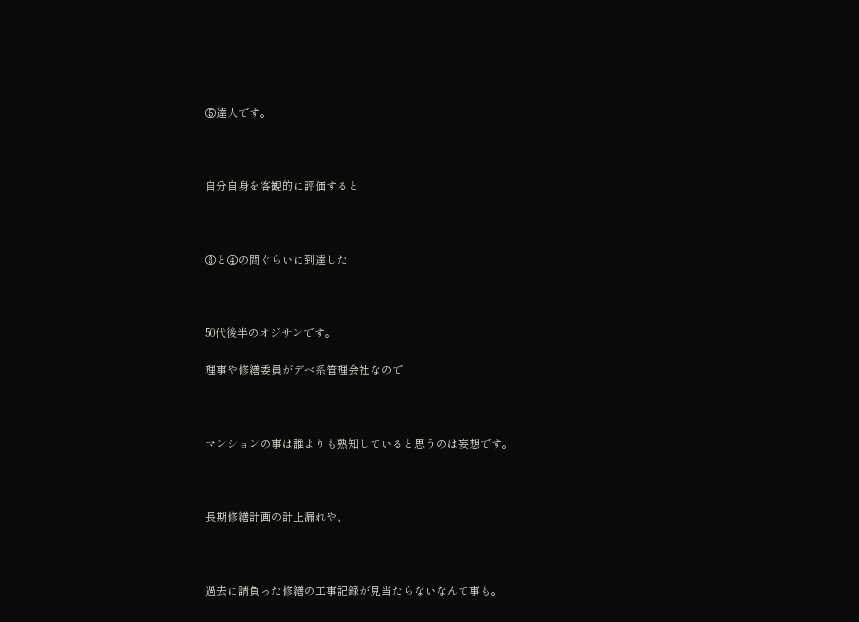⑤達人です。



自分自身を客観的に評価すると



③と④の間ぐらいに到達した



50代後半のオジサンです。

理事や修繕委員がデベ系管理会社なので



マンションの事は誰よりも熟知していると思うのは妄想です。



長期修繕計画の計上漏れや、



過去に請負った修繕の工事記録が見当たらないなんて事も。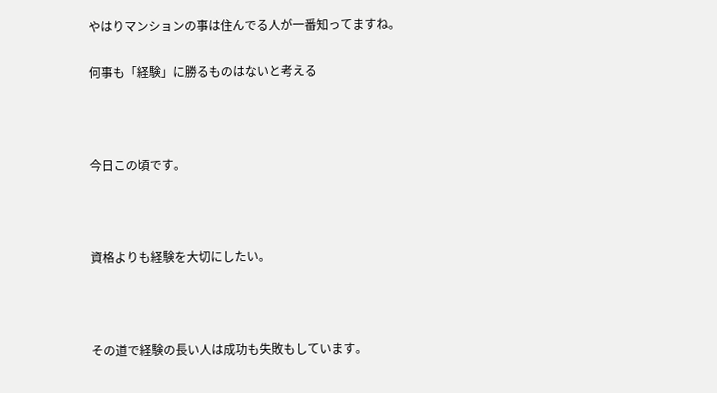やはりマンションの事は住んでる人が一番知ってますね。

何事も「経験」に勝るものはないと考える



今日この頃です。



資格よりも経験を大切にしたい。



その道で経験の長い人は成功も失敗もしています。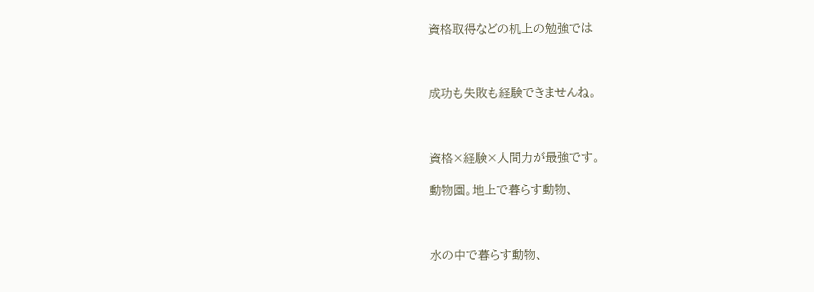資格取得などの机上の勉強では



成功も失敗も経験できませんね。



資格×経験×人間力が最強です。

動物園。地上で暮らす動物、



水の中で暮らす動物、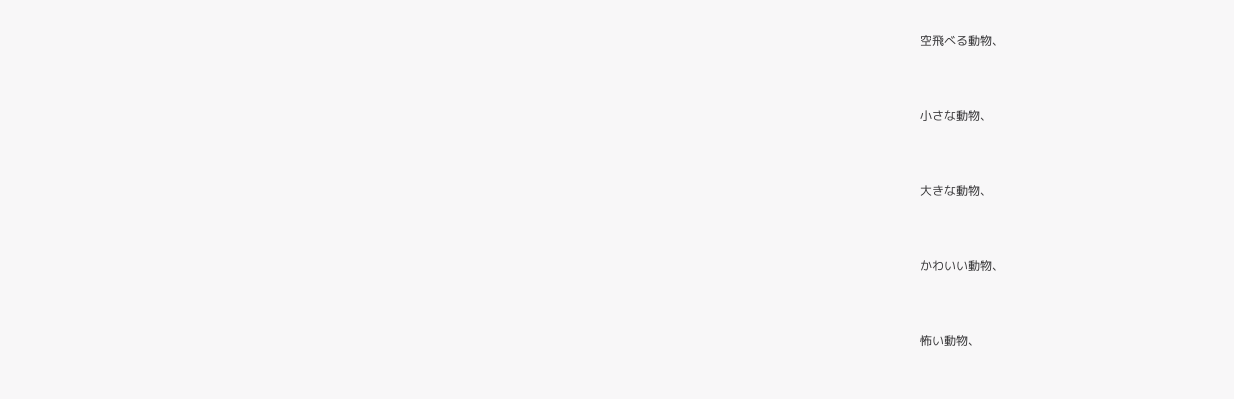空飛べる動物、



小さな動物、



大きな動物、



かわいい動物、



怖い動物、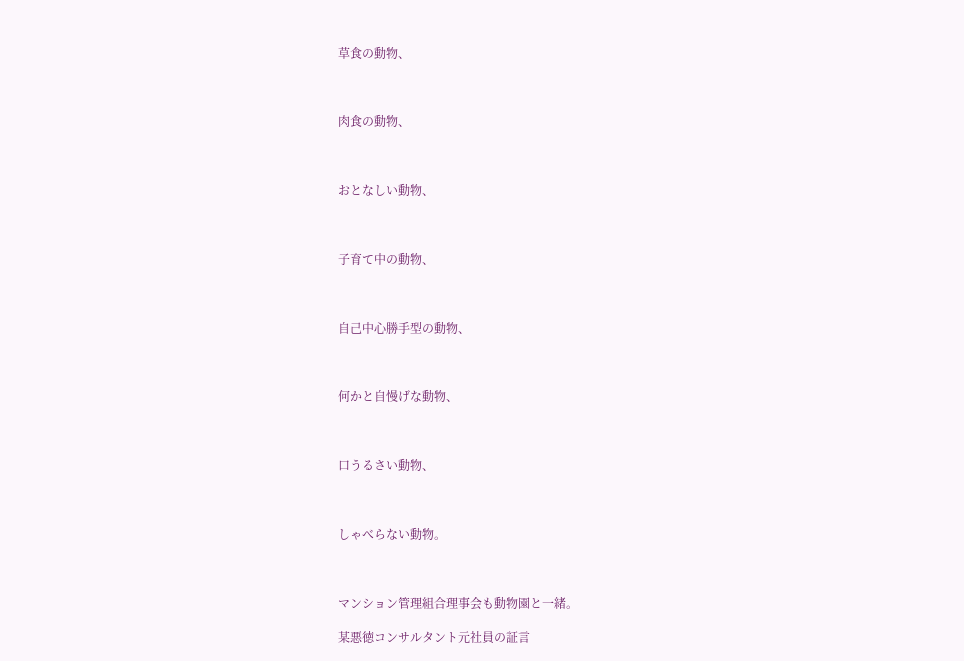草食の動物、



肉食の動物、



おとなしい動物、



子育て中の動物、



自己中心勝手型の動物、



何かと自慢げな動物、



口うるさい動物、



しゃべらない動物。



マンション管理組合理事会も動物園と一緒。

某悪徳コンサルタント元社員の証言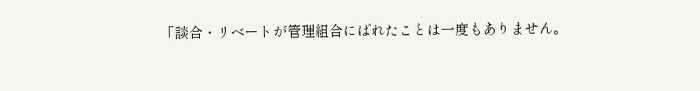「談合・リベートが管理組合にばれたことは一度もありません。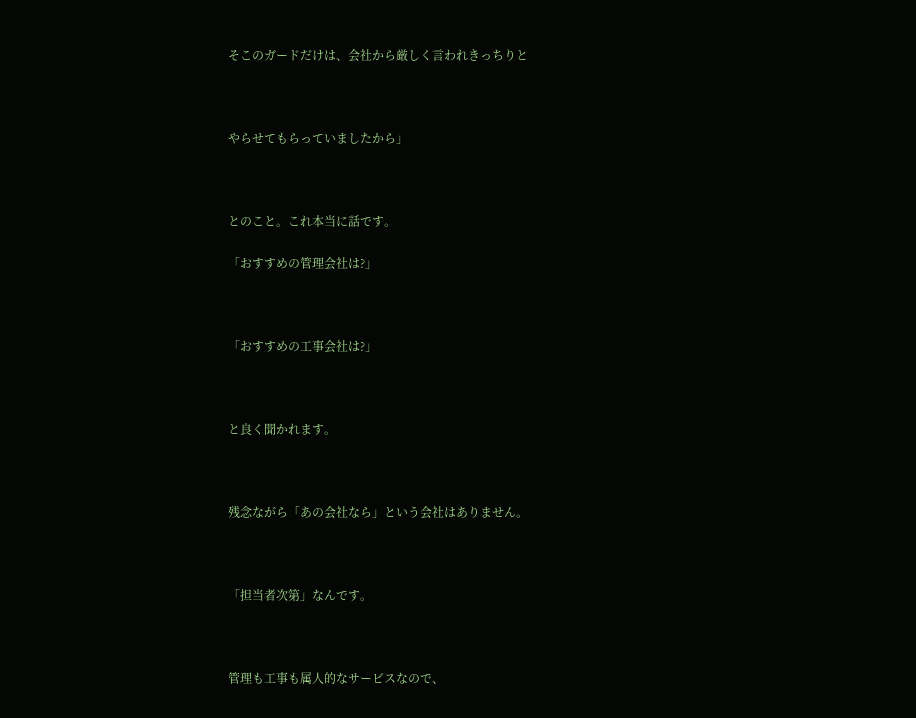そこのガードだけは、会社から厳しく言われきっちりと



やらせてもらっていましたから」



とのこと。これ本当に話です。

「おすすめの管理会社は?」



「おすすめの工事会社は?」



と良く聞かれます。



残念ながら「あの会社なら」という会社はありません。



「担当者次第」なんです。



管理も工事も属人的なサービスなので、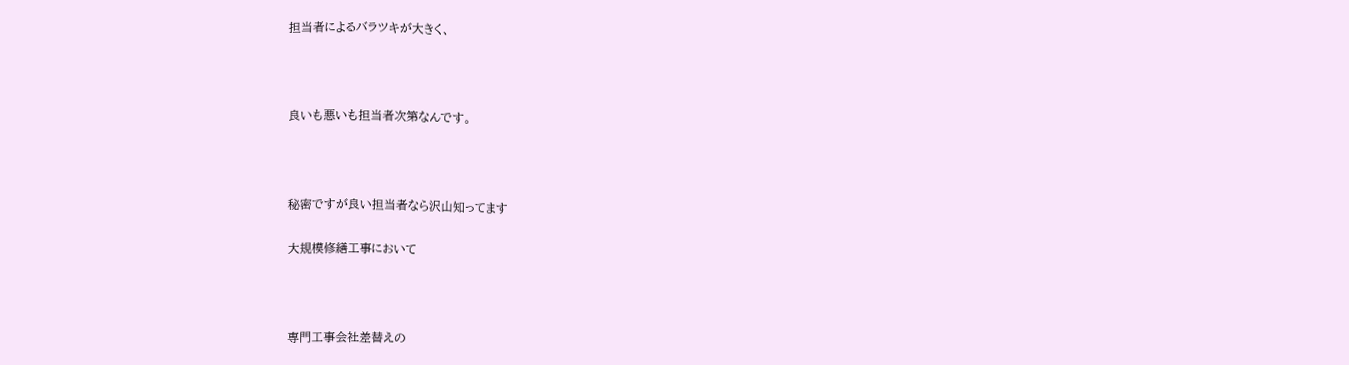担当者によるバラツキが大きく、



良いも悪いも担当者次第なんです。



秘密ですが良い担当者なら沢山知ってます

大規模修繕工事において



専門工事会社差替えの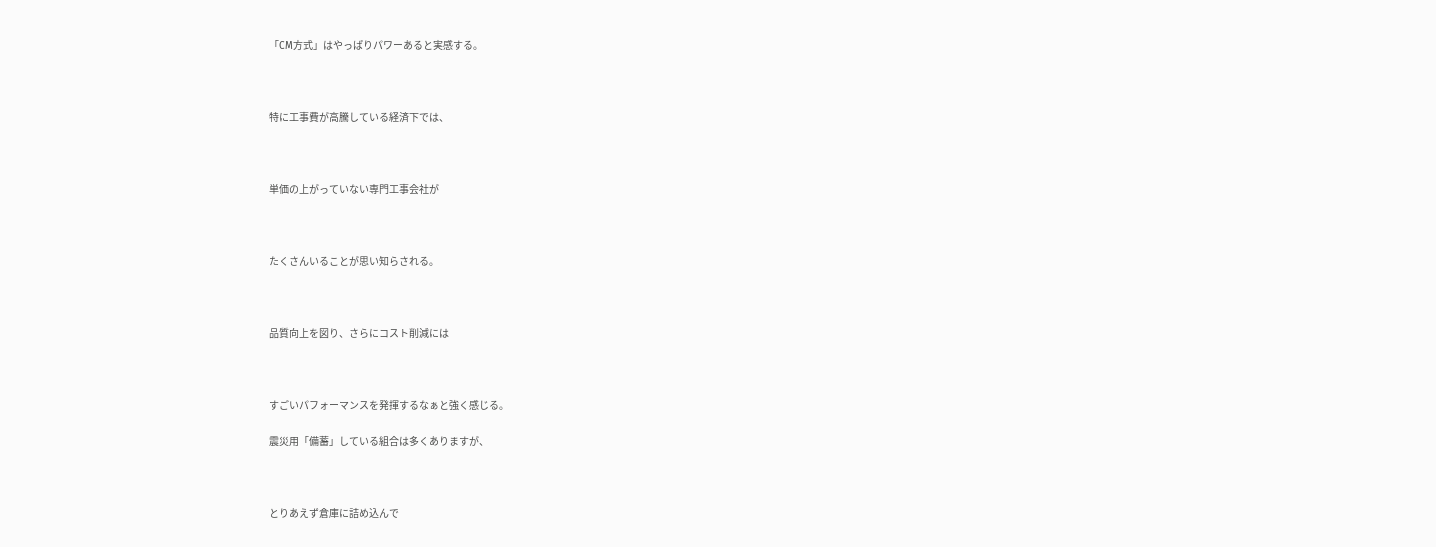「CM方式」はやっぱりパワーあると実感する。



特に工事費が高騰している経済下では、



単価の上がっていない専門工事会社が



たくさんいることが思い知らされる。



品質向上を図り、さらにコスト削減には



すごいパフォーマンスを発揮するなぁと強く感じる。

震災用「備蓄」している組合は多くありますが、



とりあえず倉庫に詰め込んで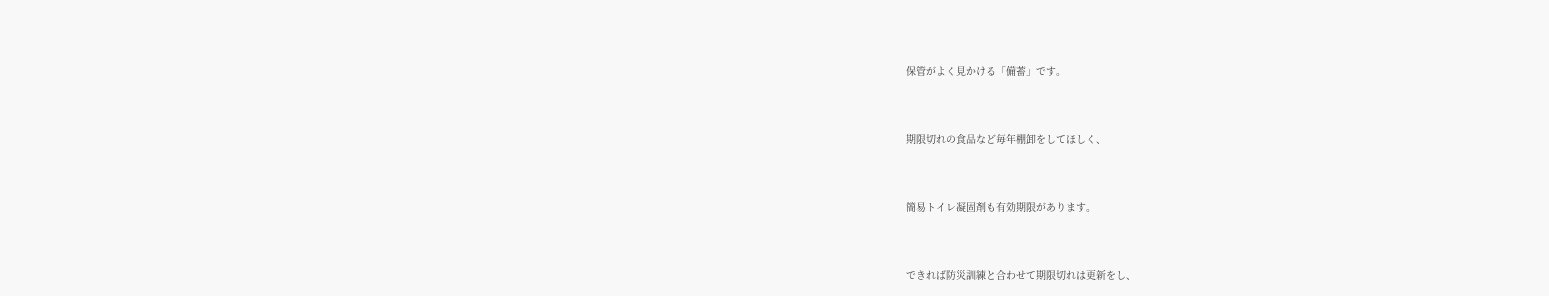保管がよく見かける「備蓄」です。



期限切れの食品など毎年棚卸をしてほしく、



簡易トイレ凝固剤も有効期限があります。



できれば防災訓練と合わせて期限切れは更新をし、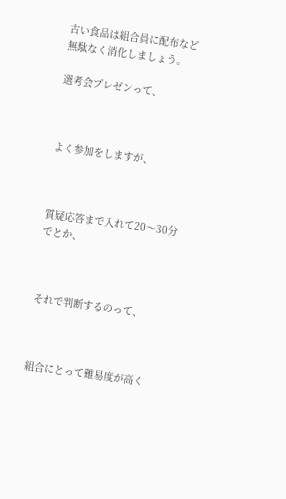古い食品は組合員に配布など無駄なく消化しましょう。

選考会プレゼンって、



よく参加をしますが、



質疑応答まで入れて20〜30分でとか、



それで判断するのって、



組合にとって難易度が高く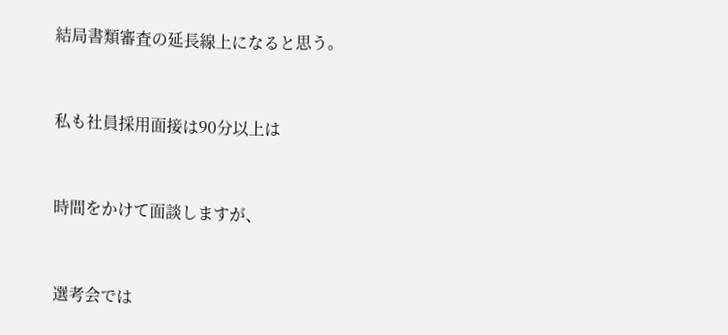結局書類審査の延長線上になると思う。



私も社員採用面接は90分以上は



時間をかけて面談しますが、



選考会では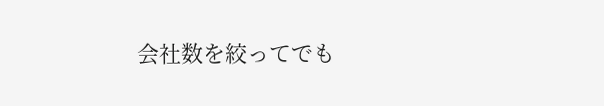会社数を絞ってでも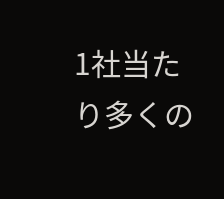1社当たり多くの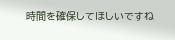時間を確保してほしいですね